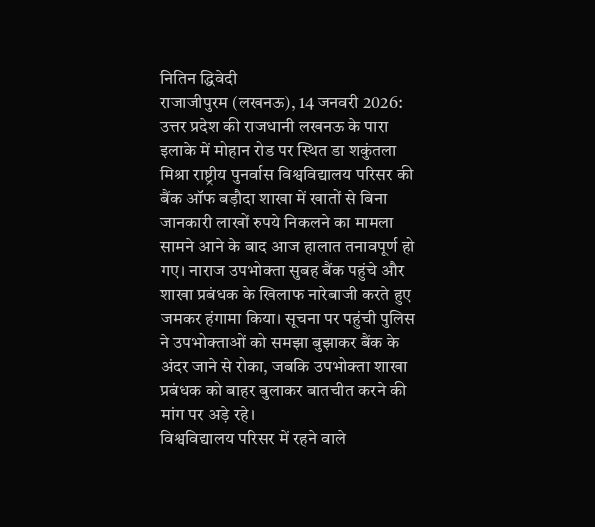नितिन द्धिवेदी
राजाजीपुरम (लखनऊ), 14 जनवरी 2026:
उत्तर प्रदेश की राजधानी लखनऊ के पारा इलाके में मोहान रोड पर स्थित डा शकुंतला मिश्रा राष्ट्रीय पुनर्वास विश्वविद्यालय परिसर की बैंक ऑफ बड़ौदा शाखा में खातों से बिना जानकारी लाखों रुपये निकलने का मामला सामने आने के बाद आज हालात तनावपूर्ण हो गए। नाराज उपभोक्ता सुबह बैंक पहुंचे और शाखा प्रबंधक के खिलाफ नारेबाजी करते हुए जमकर हंगामा किया। सूचना पर पहुंची पुलिस ने उपभोक्ताओं को समझा बुझाकर बैंक के अंदर जाने से रोका, जबकि उपभोक्ता शाखा प्रबंधक को बाहर बुलाकर बातचीत करने की मांग पर अड़े रहे।
विश्वविद्यालय परिसर में रहने वाले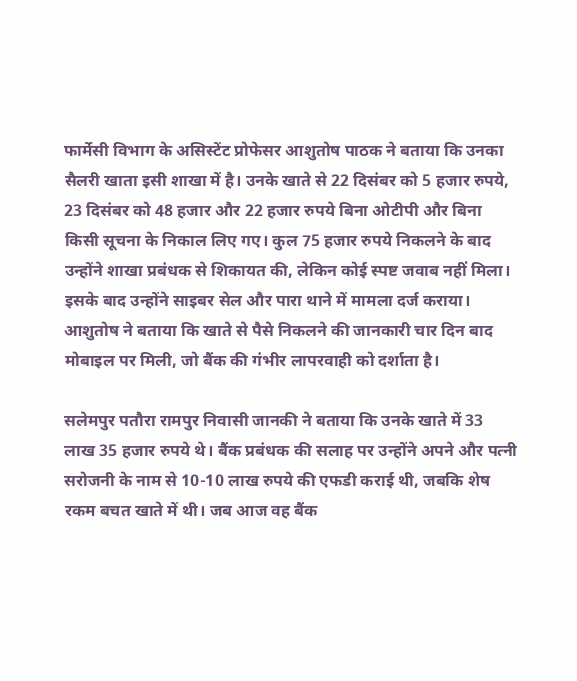फार्मेसी विभाग के असिस्टेंट प्रोफेसर आशुतोष पाठक ने बताया कि उनका सैलरी खाता इसी शाखा में है। उनके खाते से 22 दिसंबर को 5 हजार रुपये, 23 दिसंबर को 48 हजार और 22 हजार रुपये बिना ओटीपी और बिना किसी सूचना के निकाल लिए गए। कुल 75 हजार रुपये निकलने के बाद उन्होंने शाखा प्रबंधक से शिकायत की, लेकिन कोई स्पष्ट जवाब नहीं मिला। इसके बाद उन्होंने साइबर सेल और पारा थाने में मामला दर्ज कराया। आशुतोष ने बताया कि खाते से पैसे निकलने की जानकारी चार दिन बाद मोबाइल पर मिली, जो बैंक की गंभीर लापरवाही को दर्शाता है।

सलेमपुर पतौरा रामपुर निवासी जानकी ने बताया कि उनके खाते में 33 लाख 35 हजार रुपये थे। बैंक प्रबंधक की सलाह पर उन्होंने अपने और पत्नी सरोजनी के नाम से 10-10 लाख रुपये की एफडी कराई थी, जबकि शेष रकम बचत खाते में थी। जब आज वह बैंक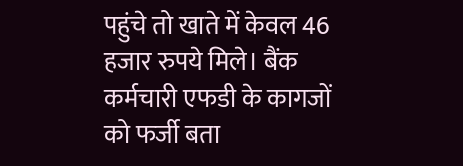पहुंचे तो खाते में केवल 46 हजार रुपये मिले। बैंक कर्मचारी एफडी के कागजों को फर्जी बता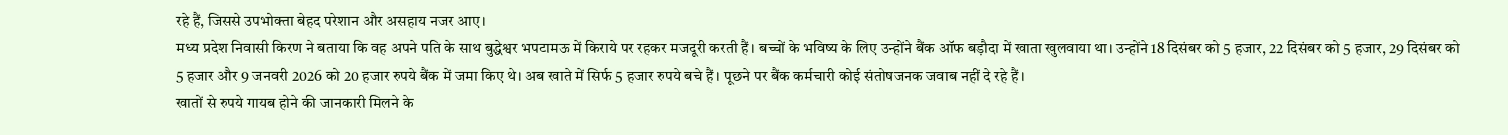रहे हैं, जिससे उपभोक्ता बेहद परेशान और असहाय नजर आए।
मध्य प्रदेश निवासी किरण ने बताया कि वह अपने पति के साथ बुद्धेश्वर भपटामऊ में किराये पर रहकर मजदूरी करती हैं। बच्चों के भविष्य के लिए उन्होंने बैंक ऑफ बड़ौदा में खाता खुलवाया था। उन्होंने 18 दिसंबर को 5 हजार, 22 दिसंबर को 5 हजार, 29 दिसंबर को 5 हजार और 9 जनवरी 2026 को 20 हजार रुपये बैंक में जमा किए थे। अब खाते में सिर्फ 5 हजार रुपये बचे हैं। पूछने पर बैंक कर्मचारी कोई संतोषजनक जवाब नहीं दे रहे हैं।
खातों से रुपये गायब होने की जानकारी मिलने के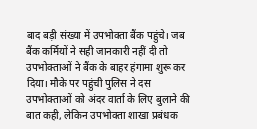बाद बड़ी संख्या में उपभोक्ता बैंक पहुंचे। जब बैंक कर्मियों ने सही जानकारी नहीं दी तो उपभोक्ताओं ने बैंक के बाहर हंगामा शुरू कर दिया। मौके पर पहुंची पुलिस ने दस उपभोक्ताओं को अंदर वार्ता के लिए बुलाने की बात कही, लेकिन उपभोक्ता शाखा प्रबंधक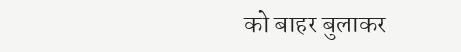को बाहर बुलाकर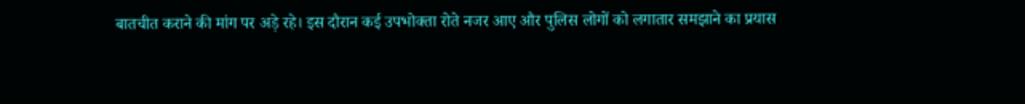बातचीत कराने की मांग पर अड़े रहे। इस दौरान कई उपभोक्ता रोते नजर आए और पुलिस लोगों को लगातार समझाने का प्रयास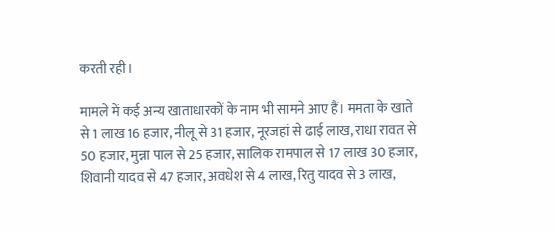करती रही।

मामले में कई अन्य खाताधारकों के नाम भी सामने आए हैं। ममता के खाते से 1 लाख 16 हजार, नीलू से 31 हजार, नूरजहां से ढाई लाख, राधा रावत से 50 हजार, मुन्ना पाल से 25 हजार, सालिक रामपाल से 17 लाख 30 हजार, शिवानी यादव से 47 हजार, अवधेश से 4 लाख, रितु यादव से 3 लाख,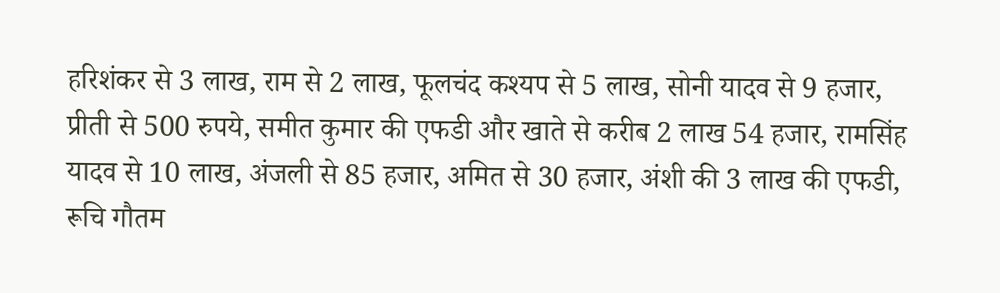हरिशंकर से 3 लाख, राम से 2 लाख, फूलचंद कश्यप से 5 लाख, सोनी यादव से 9 हजार, प्रीती से 500 रुपये, समीत कुमार की एफडी और खाते से करीब 2 लाख 54 हजार, रामसिंह यादव से 10 लाख, अंजली से 85 हजार, अमित से 30 हजार, अंशी की 3 लाख की एफडी, रूचि गौतम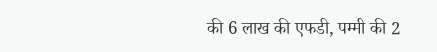की 6 लाख की एफडी, पम्मी की 2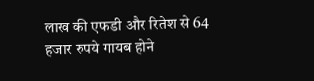लाख की एफडी और रितेश से 64 हजार रुपये गायब होने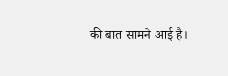की बात सामने आई है।